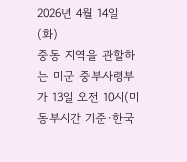2026년 4월 14일 (화)
중동 지역을 관할하는 미군 중부사령부가 13일 오전 10시(미 동부시간 기준·한국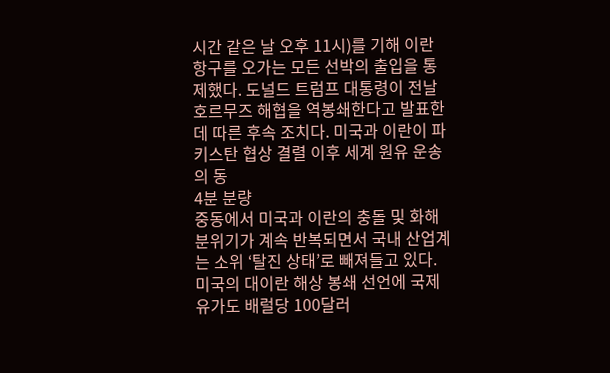시간 같은 날 오후 11시)를 기해 이란 항구를 오가는 모든 선박의 출입을 통제했다. 도널드 트럼프 대통령이 전날 호르무즈 해협을 역봉쇄한다고 발표한 데 따른 후속 조치다. 미국과 이란이 파키스탄 협상 결렬 이후 세계 원유 운송의 동
4분 분량
중동에서 미국과 이란의 충돌 및 화해 분위기가 계속 반복되면서 국내 산업계는 소위 ‘탈진 상태’로 빼져들고 있다. 미국의 대이란 해상 봉쇄 선언에 국제 유가도 배럴당 100달러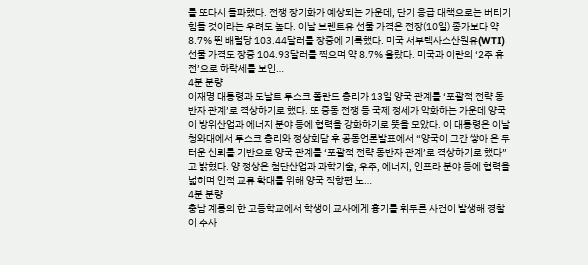를 또다시 돌파했다. 전쟁 장기화가 예상되는 가운데, 단기 응급 대책으로는 버티기 힘들 것이라는 우려도 높다. 이날 브렌트유 선물 가격은 전장(10일) 종가보다 약 8.7% 뛴 배럴당 103.44달러를 장중에 기록했다. 미국 서부텍사스산원유(WTI) 선물 가격도 장중 104.93달러를 찍으며 약 8.7% 올랐다. 미국과 이란의 ‘2주 휴전’으로 하락세를 보인…
4분 분량
이재명 대통령과 도날트 투스크 폴란드 총리가 13일 양국 관계를 ‘포괄적 전략 동반자 관계’로 격상하기로 했다. 또 중동 전쟁 등 국제 정세가 악화하는 가운데 양국이 방위산업과 에너지 분야 등에 협력을 강화하기로 뜻을 모았다. 이 대통령은 이날 청와대에서 투스크 총리와 정상회담 후 공동언론발표에서 “양국이 그간 쌓아 온 두터운 신뢰를 기반으로 양국 관계를 ‘포괄적 전략 동반자 관계’로 격상하기로 했다”고 밝혔다. 양 정상은 첨단산업과 과학기술, 우주, 에너지, 인프라 분야 등에 협력을 넓히며 인적 교류 확대를 위해 양국 직항편 노…
4분 분량
충남 계룡의 한 고등학교에서 학생이 교사에게 흉기를 휘두른 사건이 발생해 경찰이 수사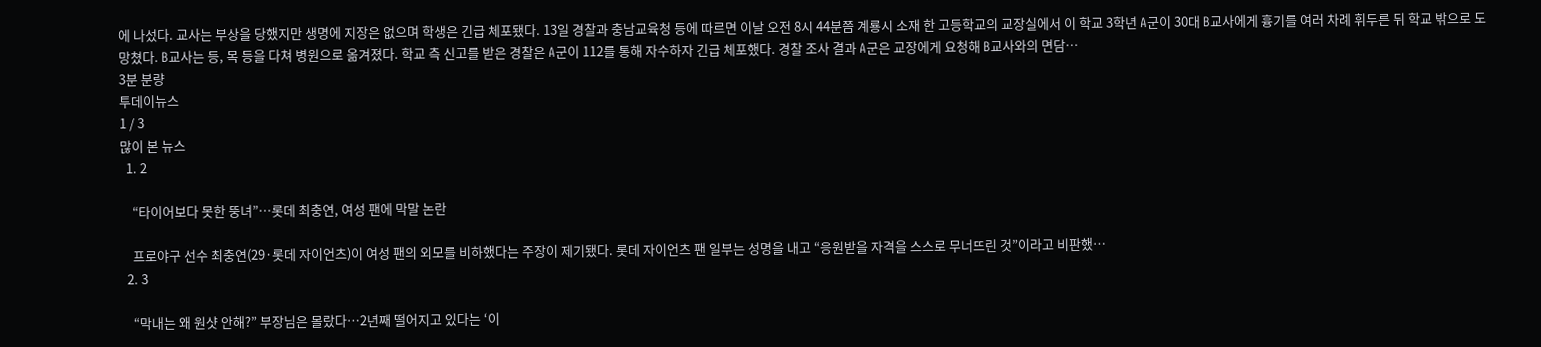에 나섰다. 교사는 부상을 당했지만 생명에 지장은 없으며 학생은 긴급 체포됐다. 13일 경찰과 충남교육청 등에 따르면 이날 오전 8시 44분쯤 계룡시 소재 한 고등학교의 교장실에서 이 학교 3학년 A군이 30대 B교사에게 흉기를 여러 차례 휘두른 뒤 학교 밖으로 도망쳤다. B교사는 등, 목 등을 다쳐 병원으로 옮겨졌다. 학교 측 신고를 받은 경찰은 A군이 112를 통해 자수하자 긴급 체포했다. 경찰 조사 결과 A군은 교장에게 요청해 B교사와의 면담…
3분 분량
투데이뉴스
1 / 3
많이 본 뉴스
  1. 2

    “타이어보다 못한 뚱녀”…롯데 최충연, 여성 팬에 막말 논란

    프로야구 선수 최충연(29·롯데 자이언츠)이 여성 팬의 외모를 비하했다는 주장이 제기됐다. 롯데 자이언츠 팬 일부는 성명을 내고 “응원받을 자격을 스스로 무너뜨린 것”이라고 비판했…
  2. 3

    “막내는 왜 원샷 안해?” 부장님은 몰랐다…2년째 떨어지고 있다는 ‘이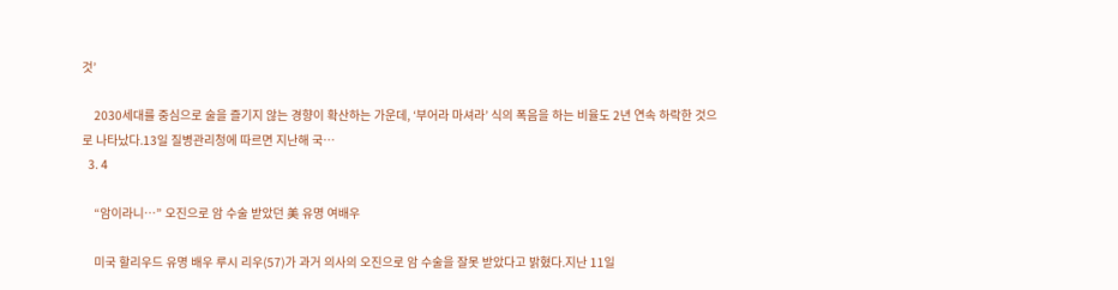것’

    2030세대를 중심으로 술을 즐기지 않는 경향이 확산하는 가운데, ‘부어라 마셔라’ 식의 폭음을 하는 비율도 2년 연속 하락한 것으로 나타났다.13일 질병관리청에 따르면 지난해 국…
  3. 4

    “암이라니…” 오진으로 암 수술 받았던 美 유명 여배우

    미국 할리우드 유명 배우 루시 리우(57)가 과거 의사의 오진으로 암 수술을 잘못 받았다고 밝혔다.지난 11일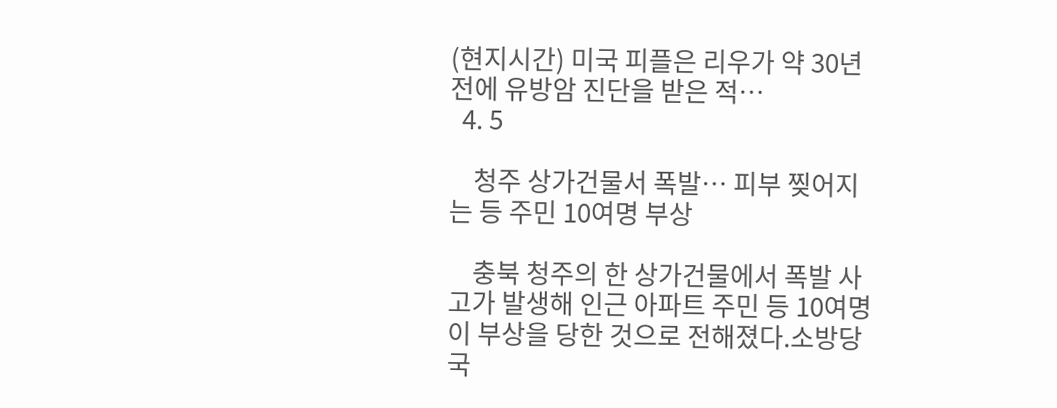(현지시간) 미국 피플은 리우가 약 30년 전에 유방암 진단을 받은 적…
  4. 5

    청주 상가건물서 폭발… 피부 찢어지는 등 주민 10여명 부상

    충북 청주의 한 상가건물에서 폭발 사고가 발생해 인근 아파트 주민 등 10여명이 부상을 당한 것으로 전해졌다.소방당국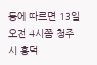등에 따르면 13일 오전 4시쯤 청주시 흥덕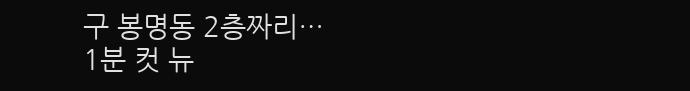구 봉명동 2층짜리…
1분 컷 뉴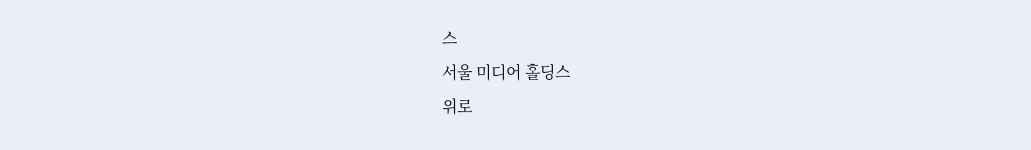스
서울 미디어 홀딩스
위로